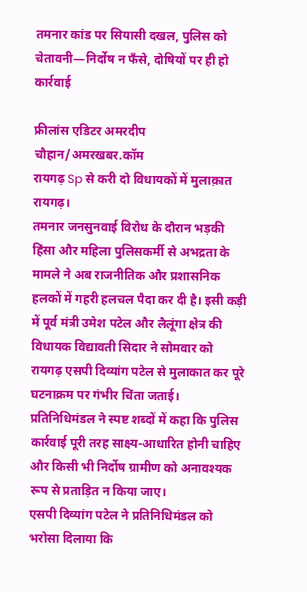तमनार कांड पर सियासी दखल, पुलिस को चेतावनी—निर्दोष न फँसे, दोषियों पर ही हो कार्रवाई

फ्रीलांस एडिटर अमरदीप चौहान/अमरखबर.कॉम
रायगढ़ Sp से करी दो विधायकों में मुलाक़ात
रायगढ़।
तमनार जनसुनवाई विरोध के दौरान भड़की हिंसा और महिला पुलिसकर्मी से अभद्रता के मामले ने अब राजनीतिक और प्रशासनिक हलकों में गहरी हलचल पैदा कर दी है। इसी कड़ी में पूर्व मंत्री उमेश पटेल और लैलूंगा क्षेत्र की विधायक विद्यावती सिदार ने सोमवार को रायगढ़ एसपी दिव्यांग पटेल से मुलाकात कर पूरे घटनाक्रम पर गंभीर चिंता जताई। प्रतिनिधिमंडल ने स्पष्ट शब्दों में कहा कि पुलिस कार्रवाई पूरी तरह साक्ष्य-आधारित होनी चाहिए और किसी भी निर्दोष ग्रामीण को अनावश्यक रूप से प्रताड़ित न किया जाए।
एसपी दिव्यांग पटेल ने प्रतिनिधिमंडल को भरोसा दिलाया कि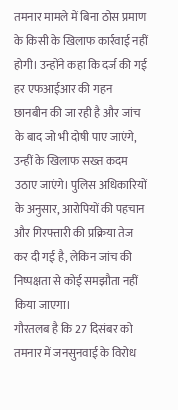तमनार मामले में बिना ठोस प्रमाण के किसी के खिलाफ कार्रवाई नहीं होगी। उन्होंने कहा कि दर्ज की गई हर एफआईआर की गहन छानबीन की जा रही है और जांच के बाद जो भी दोषी पाए जाएंगे, उन्हीं के खिलाफ सख्त कदम उठाए जाएंगे। पुलिस अधिकारियों के अनुसार, आरोपियों की पहचान और गिरफ्तारी की प्रक्रिया तेज कर दी गई है, लेकिन जांच की निष्पक्षता से कोई समझौता नहीं किया जाएगा।
गौरतलब है कि 27 दिसंबर को तमनार में जनसुनवाई के विरोध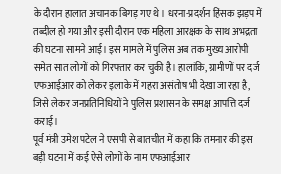के दौरान हालात अचानक बिगड़ गए थे। धरना-प्रदर्शन हिंसक झड़प में तब्दील हो गया और इसी दौरान एक महिला आरक्षक के साथ अभद्रता की घटना सामने आई। इस मामले में पुलिस अब तक मुख्य आरोपी समेत सात लोगों को गिरफ्तार कर चुकी है। हालांकि, ग्रामीणों पर दर्ज एफआईआर को लेकर इलाके में गहरा असंतोष भी देखा जा रहा है, जिसे लेकर जनप्रतिनिधियों ने पुलिस प्रशासन के समक्ष आपत्ति दर्ज कराई।
पूर्व मंत्री उमेश पटेल ने एसपी से बातचीत में कहा कि तमनार की इस बड़ी घटना में कई ऐसे लोगों के नाम एफआईआर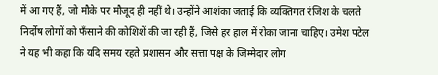में आ गए हैं, जो मौके पर मौजूद ही नहीं थे। उन्होंने आशंका जताई कि व्यक्तिगत रंजिश के चलते निर्दोष लोगों को फँसाने की कोशिशें की जा रही हैं, जिसे हर हाल में रोका जाना चाहिए। उमेश पटेल ने यह भी कहा कि यदि समय रहते प्रशासन और सत्ता पक्ष के जिम्मेदार लोग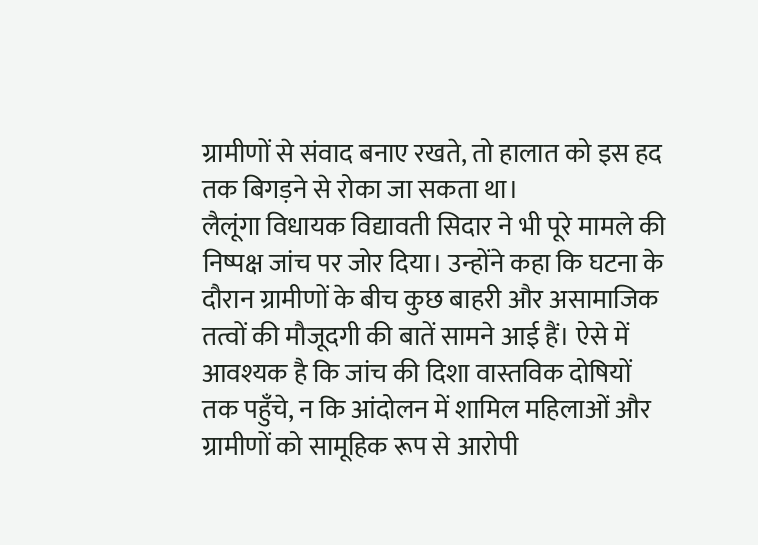ग्रामीणों से संवाद बनाए रखते, तो हालात को इस हद तक बिगड़ने से रोका जा सकता था।
लैलूंगा विधायक विद्यावती सिदार ने भी पूरे मामले की निष्पक्ष जांच पर जोर दिया। उन्होंने कहा कि घटना के दौरान ग्रामीणों के बीच कुछ बाहरी और असामाजिक तत्वों की मौजूदगी की बातें सामने आई हैं। ऐसे में आवश्यक है कि जांच की दिशा वास्तविक दोषियों तक पहुँचे, न कि आंदोलन में शामिल महिलाओं और ग्रामीणों को सामूहिक रूप से आरोपी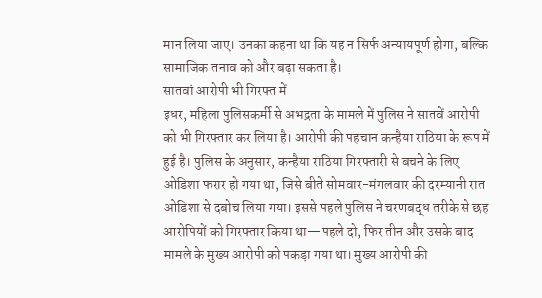मान लिया जाए। उनका कहना था कि यह न सिर्फ अन्यायपूर्ण होगा, बल्कि सामाजिक तनाव को और बढ़ा सकता है।
सातवां आरोपी भी गिरफ्त में
इधर, महिला पुलिसकर्मी से अभद्रता के मामले में पुलिस ने सातवें आरोपी को भी गिरफ्तार कर लिया है। आरोपी की पहचान कन्हैया राठिया के रूप में हुई है। पुलिस के अनुसार, कन्हैया राठिया गिरफ्तारी से बचने के लिए ओडिशा फरार हो गया था, जिसे बीते सोमवार-मंगलवार की दरम्यानी रात ओडिशा से दबोच लिया गया। इससे पहले पुलिस ने चरणबद्ध तरीके से छह आरोपियों को गिरफ्तार किया था—पहले दो, फिर तीन और उसके बाद मामले के मुख्य आरोपी को पकड़ा गया था। मुख्य आरोपी की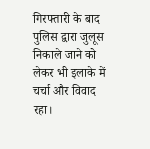गिरफ्तारी के बाद पुलिस द्वारा जुलूस निकाले जाने को लेकर भी इलाके में चर्चा और विवाद रहा।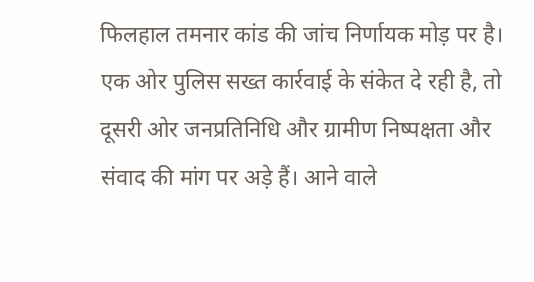फिलहाल तमनार कांड की जांच निर्णायक मोड़ पर है। एक ओर पुलिस सख्त कार्रवाई के संकेत दे रही है, तो दूसरी ओर जनप्रतिनिधि और ग्रामीण निष्पक्षता और संवाद की मांग पर अड़े हैं। आने वाले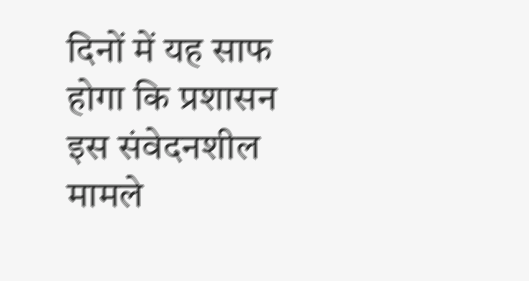दिनों में यह साफ होगा कि प्रशासन इस संवेदनशील मामले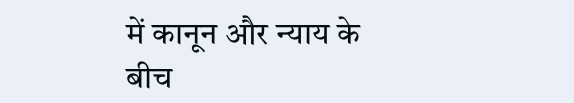में कानून और न्याय के बीच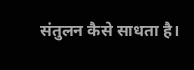संतुलन कैसे साधता है।